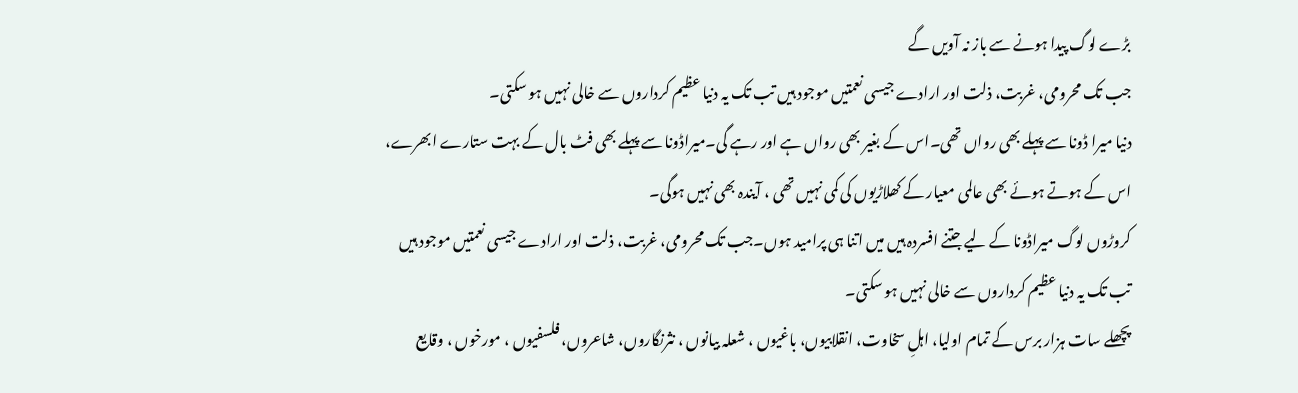بڑے لوگ پیدا ہونے سے باز نہ آویں گے
جب تک محرومی، غربت، ذلت اور ارادے جیسی نعمتیں موجود ہیں تب تک یہ دنیا عظیم کرداروں سے خالی نہیں ہو سکتی۔
دنیا میرا ڈونا سے پہلے بھی رواں تھی۔اس کے بغیر بھی رواں ہے اور رہے گی۔میراڈونا سے پہلے بھی فٹ بال کے بہت ستارے ابھرے، اس کے ہوتے ہوئے بھی عالمی معیار کے کھلاڑیوں کی کمی نہیں تھی ، آیندہ بھی نہیں ہوگی۔
کروڑوں لوگ میراڈونا کے لیے جتنے افسردہ ہیں میں اتنا ہی پرامید ہوں۔جب تک محرومی، غربت، ذلت اور ارادے جیسی نعمتیں موجود ہیں تب تک یہ دنیا عظیم کرداروں سے خالی نہیں ہو سکتی۔
پچھلے سات ہزار برس کے تمام اولیا، اہلِ سخاوت، انقلابیوں، باغیوں ، شعلہ بیانوں ، نثرنگاروں، شاعروں، فلسفیوں ، مورخوں ، وقایع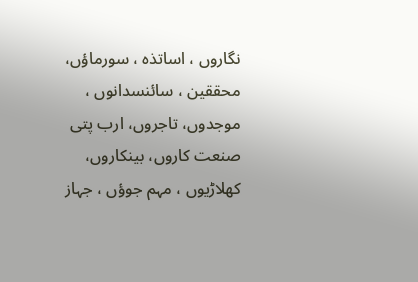نگاروں ، اساتذہ ، سورماؤں، محققین ، سائنسدانوں ، موجدوں، تاجروں، ارب پتی صنعت کاروں، بینکاروں، کھلاڑیوں ، مہم جوؤں ، جہاز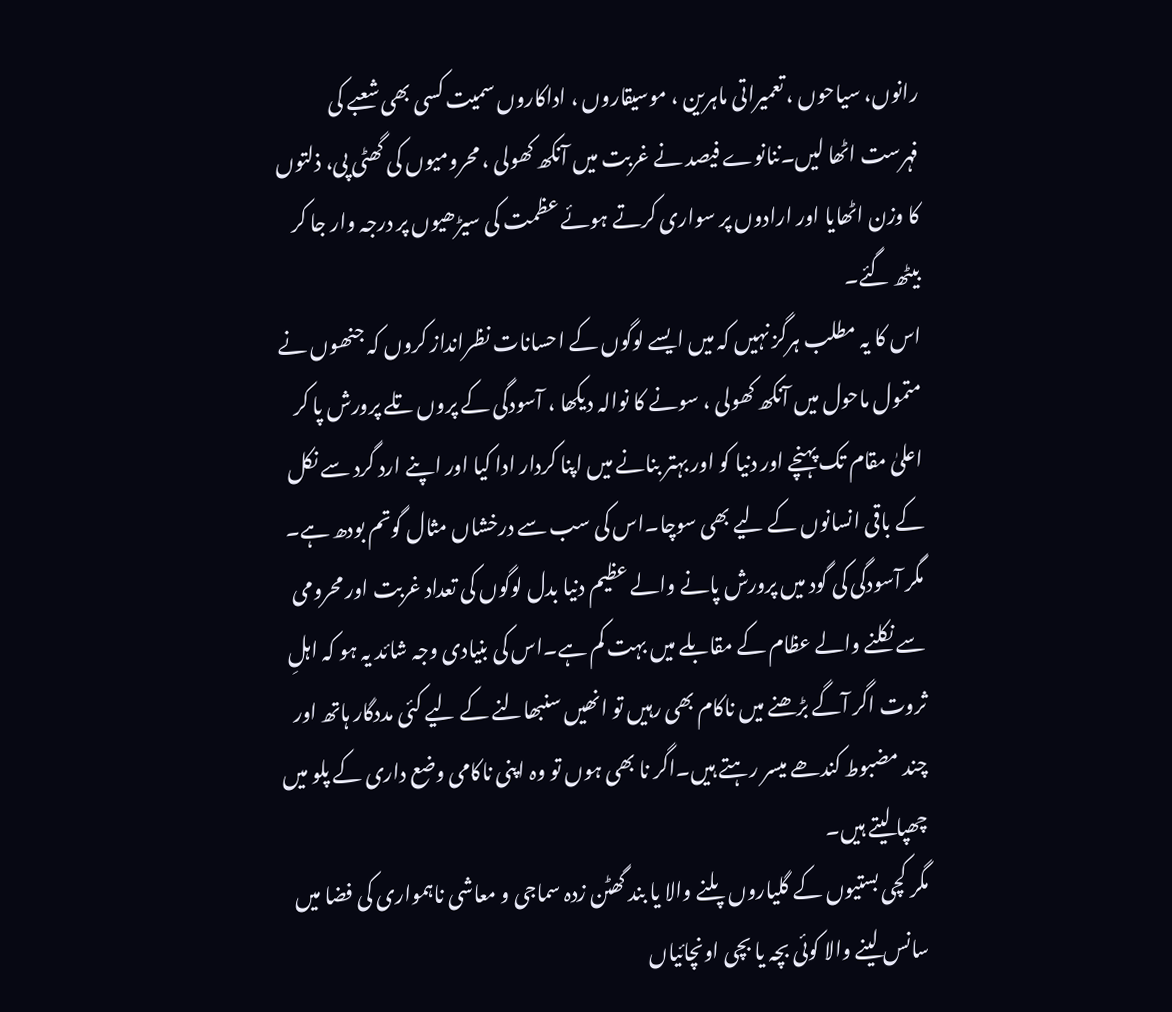رانوں، سیاحوں ، تعمیراتی ماہرین ، موسیقاروں ، اداکاروں سمیت کسی بھی شعبے کی فہرست اٹھا لیں۔ننانوے فیصد نے غربت میں آنکھ کھولی ، محرومیوں کی گھٹی پی، ذلتوں کا وزن اٹھایا اور ارادوں پر سواری کرتے ہوئے عظمت کی سیڑھیوں پر درجہ وار جا کر بیٹھ گئے۔
اس کا یہ مطلب ہرگز نہیں کہ میں ایسے لوگوں کے احسانات نظرانداز کروں کہ جنھوں نے متمول ماحول میں آنکھ کھولی ، سونے کا نوالہ دیکھا ، آسودگی کے پروں تلے پرورش پا کر اعلیٰ مقام تک پہنچے اور دنیا کو اور بہتر بنانے میں اپنا کردار ادا کیا اور اپنے ارد گرد سے نکل کے باقی انسانوں کے لیے بھی سوچا۔اس کی سب سے درخشاں مثال گوتم بودھ ہے۔
مگر آسودگی کی گود میں پرورش پانے والے عظیم دنیا بدل لوگوں کی تعداد غربت اور محرومی سے نکلنے والے عظام کے مقابلے میں بہت کم ہے۔اس کی بنیادی وجہ شائد یہ ہو کہ اہلِ ثروت اگر آگے بڑھنے میں ناکام بھی رہیں تو انھیں سنبھالنے کے لیے کئی مددگار ہاتھ اور چند مضبوط کندھے میسر رہتے ہیں۔اگر نا بھی ہوں تو وہ اپنی ناکامی وضع داری کے پلو میں چھپا لیتے ہیں۔
مگر کچی بستیوں کے گلیاروں پلنے والا یا بند گھٹن زدہ سماجی و معاشی ناہمواری کی فضا میں سانس لینے والا کوئی بچہ یا بچی اونچائیاں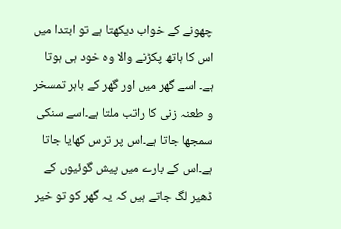چھونے کے خواب دیکھتا ہے تو ابتدا میں اس کا ہاتھ پکڑنے والا وہ خود ہی ہوتا ہے۔ اسے گھر میں اور گھر کے باہر تمسخر و طعنہ زنی کا راتب ملتا ہے۔اسے سنکی سمجھا جاتا ہے۔اس پر ترس کھایا جاتا ہے۔اس کے بارے میں پیش گوئیوں کے ڈھیر لگ جاتے ہیں کہ یہ گھر کو تو خیر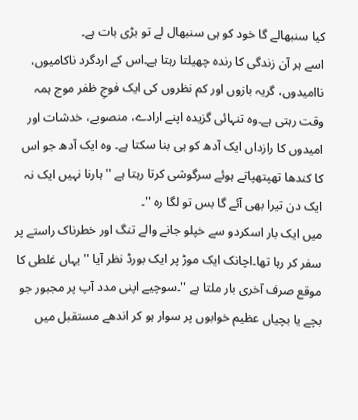کیا سنبھالے گا خود کو ہی سنبھال لے تو بڑی بات ہے۔
اسے ہر آن زندگی کا رندہ چھیلتا رہتا ہے۔اس کے اردگرد ناکامیوں، ناامیدوں، گریہ بازوں اور کم نظروں کی ایک فوجِ ظفر موج ہمہ وقت رہتی ہے۔وہ تنہائی گزیدہ اپنے ارادے، منصوبے، خدشات اور امیدوں کا رازداں ایک آدھ کو ہی بنا سکتا ہے۔ وہ ایک آدھ جو اس کا کندھا تھپتھپاتے ہوئے سرگوشی کرتا رہتا ہے '' ہارنا نہیں ایک نہ ایک دن تیرا بھی آئے گا بس تو لگا رہ ''۔
میں ایک بار اسکردو سے خپلو جانے والے تنگ اور خطرناک راستے پر سفر کر رہا تھا۔اچانک ایک موڑ پر ایک بورڈ نظر آیا '' یہاں غلطی کا موقع صرف آخری بار ملتا ہے ''۔سوچیے اپنی مدد آپ پر مجبور جو بچے یا بچیاں عظیم خوابوں پر سوار ہو کر اندھے مستقبل میں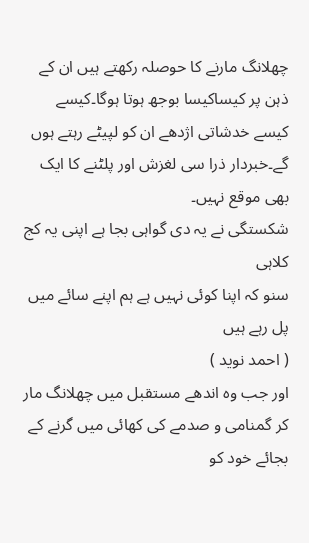چھلانگ مارنے کا حوصلہ رکھتے ہیں ان کے ذہن پر کیساکیسا بوجھ ہوتا ہوگا۔کیسے کیسے خدشاتی اژدھے ان کو لپیٹے رہتے ہوں گے۔خبردار ذرا سی لغزش اور پلٹنے کا ایک بھی موقع نہیں۔
شکستگی نے یہ دی گواہی بجا ہے اپنی یہ کج کلاہی
سنو کہ اپنا کوئی نہیں ہے ہم اپنے سائے میں پل رہے ہیں
( احمد نوید )
اور جب وہ اندھے مستقبل میں چھلانگ مار کر گمنامی و صدمے کی کھائی میں گرنے کے بجائے خود کو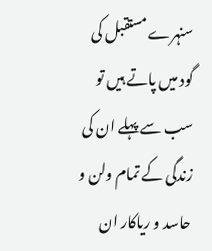سنہرے مستقبل کی گود میں پاتے ہیں تو سب سے پہلے ان کی زندگی کے تمام ولن و حاسد و ریاکار ان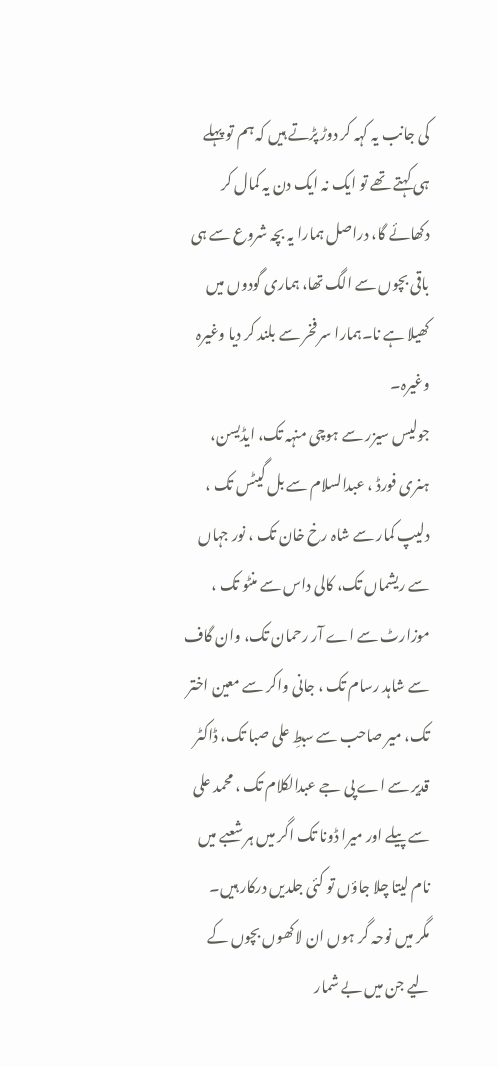کی جانب یہ کہہ کر دوڑ پڑتے ہیں کہ ہم تو پہلے ہی کہتے تھے تو ایک نہ ایک دن یہ کمال کر دکھائے گا، دراصل ہمارا یہ بچہ شروع سے ہی باقی بچوں سے الگ تھا، ہماری گودوں میں کھیلا ہے نا۔ہمارا سر فخر سے بلند کر دیا وغیرہ وغیرہ۔
جولیس سیزر سے ہوچی منہہ تک، ایڈیسن، ہنری فورڈ ، عبدالسلام سے بل گیٹس تک ، دلیپ کمار سے شاہ رخ خان تک ، نور جہاں سے ریشماں تک، کالی داس سے منٹو تک ، موزارٹ سے اے آر رحمان تک، وان گاف سے شاہد رسام تک ، جانی واکر سے معین اختر تک، میر صاحب سے سبطِ علی صبا تک، ڈاکٹر قدیر سے اے پی جے عبدالکلام تک ، محمد علی سے پیلے اور میرا ڈونا تک اگر میں ہر شعبے میں نام لیتا چلا جاؤں تو کئی جلدیں درکار ہیں۔
مگر میں نوحہ گر ہوں ان لاکھوں بچوں کے لیے جن میں بے شمار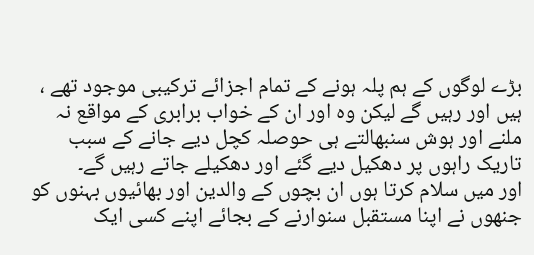بڑے لوگوں کے ہم پلہ ہونے کے تمام اجزائے ترکیبی موجود تھے ، ہیں اور رہیں گے لیکن وہ اور ان کے خواب برابری کے مواقع نہ ملنے اور ہوش سنبھالتے ہی حوصلہ کچل دیے جانے کے سبب تاریک راہوں پر دھکیل دیے گئے اور دھکیلے جاتے رہیں گے۔
اور میں سلام کرتا ہوں ان بچوں کے والدین اور بھائیوں بہنوں کو جنھوں نے اپنا مستقبل سنوارنے کے بجائے اپنے کسی ایک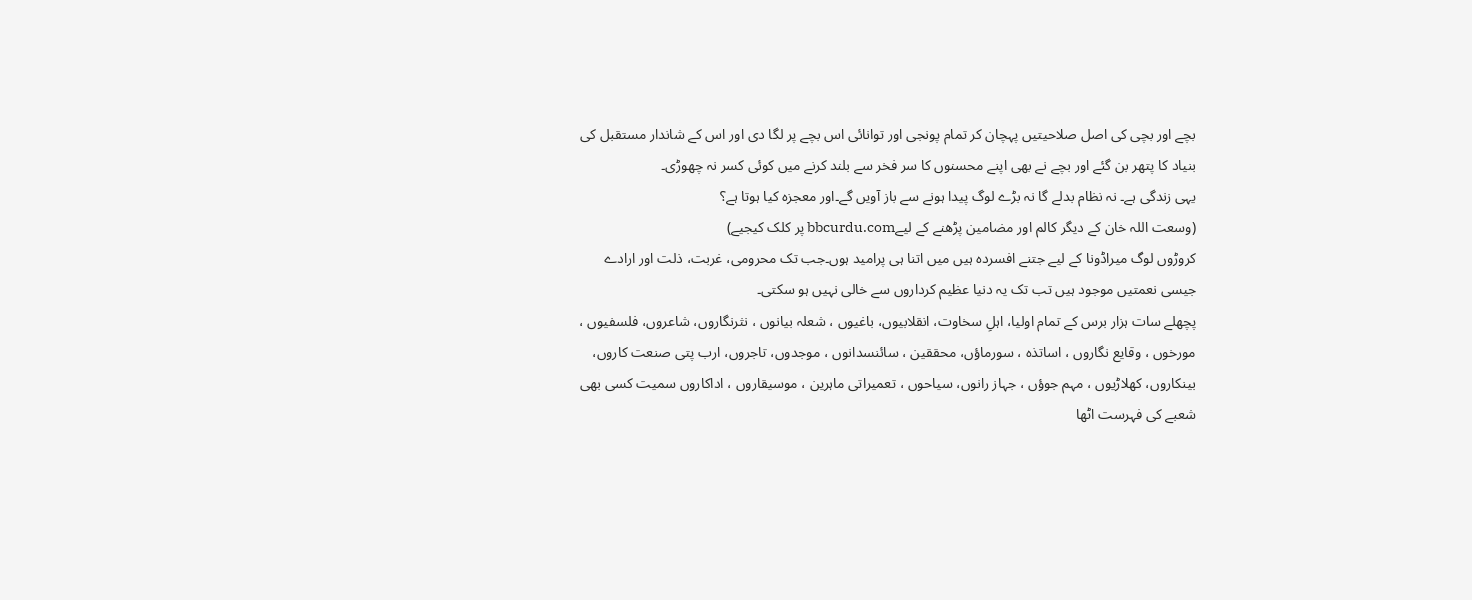بچے اور بچی کی اصل صلاحیتیں پہچان کر تمام پونجی اور توانائی اس بچے پر لگا دی اور اس کے شاندار مستقبل کی بنیاد کا پتھر بن گئے اور بچے نے بھی اپنے محسنوں کا سر فخر سے بلند کرنے میں کوئی کسر نہ چھوڑی۔
یہی زندگی ہے۔ نہ نظام بدلے گا نہ بڑے لوگ پیدا ہونے سے باز آویں گے۔اور معجزہ کیا ہوتا ہے؟
(وسعت اللہ خان کے دیگر کالم اور مضامین پڑھنے کے لیےbbcurdu.com پر کلک کیجیے)
کروڑوں لوگ میراڈونا کے لیے جتنے افسردہ ہیں میں اتنا ہی پرامید ہوں۔جب تک محرومی، غربت، ذلت اور ارادے جیسی نعمتیں موجود ہیں تب تک یہ دنیا عظیم کرداروں سے خالی نہیں ہو سکتی۔
پچھلے سات ہزار برس کے تمام اولیا، اہلِ سخاوت، انقلابیوں، باغیوں ، شعلہ بیانوں ، نثرنگاروں، شاعروں، فلسفیوں ، مورخوں ، وقایع نگاروں ، اساتذہ ، سورماؤں، محققین ، سائنسدانوں ، موجدوں، تاجروں، ارب پتی صنعت کاروں، بینکاروں، کھلاڑیوں ، مہم جوؤں ، جہاز رانوں، سیاحوں ، تعمیراتی ماہرین ، موسیقاروں ، اداکاروں سمیت کسی بھی شعبے کی فہرست اٹھا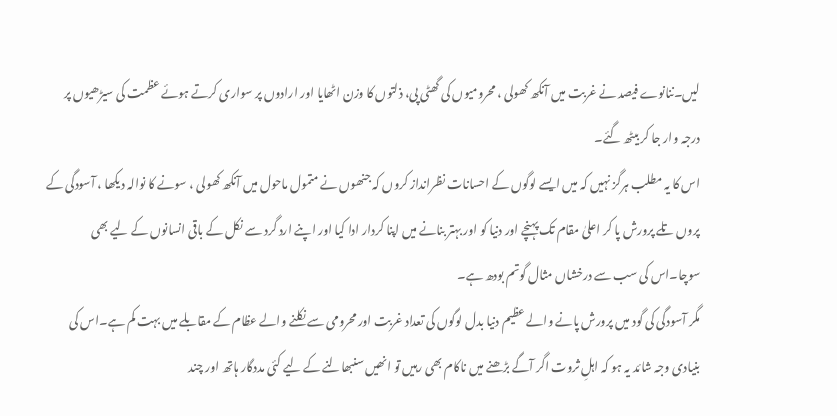لیں۔ننانوے فیصد نے غربت میں آنکھ کھولی ، محرومیوں کی گھٹی پی، ذلتوں کا وزن اٹھایا اور ارادوں پر سواری کرتے ہوئے عظمت کی سیڑھیوں پر درجہ وار جا کر بیٹھ گئے۔
اس کا یہ مطلب ہرگز نہیں کہ میں ایسے لوگوں کے احسانات نظرانداز کروں کہ جنھوں نے متمول ماحول میں آنکھ کھولی ، سونے کا نوالہ دیکھا ، آسودگی کے پروں تلے پرورش پا کر اعلیٰ مقام تک پہنچے اور دنیا کو اور بہتر بنانے میں اپنا کردار ادا کیا اور اپنے ارد گرد سے نکل کے باقی انسانوں کے لیے بھی سوچا۔اس کی سب سے درخشاں مثال گوتم بودھ ہے۔
مگر آسودگی کی گود میں پرورش پانے والے عظیم دنیا بدل لوگوں کی تعداد غربت اور محرومی سے نکلنے والے عظام کے مقابلے میں بہت کم ہے۔اس کی بنیادی وجہ شائد یہ ہو کہ اہلِ ثروت اگر آگے بڑھنے میں ناکام بھی رہیں تو انھیں سنبھالنے کے لیے کئی مددگار ہاتھ اور چند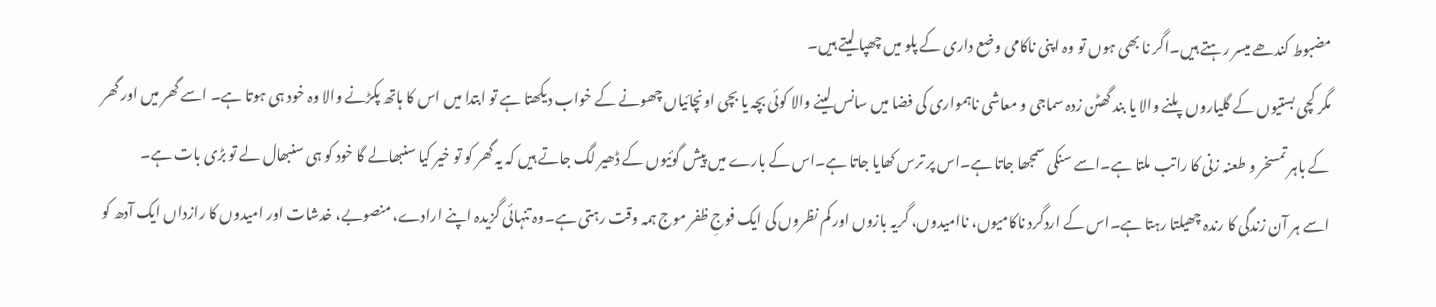مضبوط کندھے میسر رہتے ہیں۔اگر نا بھی ہوں تو وہ اپنی ناکامی وضع داری کے پلو میں چھپا لیتے ہیں۔
مگر کچی بستیوں کے گلیاروں پلنے والا یا بند گھٹن زدہ سماجی و معاشی ناہمواری کی فضا میں سانس لینے والا کوئی بچہ یا بچی اونچائیاں چھونے کے خواب دیکھتا ہے تو ابتدا میں اس کا ہاتھ پکڑنے والا وہ خود ہی ہوتا ہے۔ اسے گھر میں اور گھر کے باہر تمسخر و طعنہ زنی کا راتب ملتا ہے۔اسے سنکی سمجھا جاتا ہے۔اس پر ترس کھایا جاتا ہے۔اس کے بارے میں پیش گوئیوں کے ڈھیر لگ جاتے ہیں کہ یہ گھر کو تو خیر کیا سنبھالے گا خود کو ہی سنبھال لے تو بڑی بات ہے۔
اسے ہر آن زندگی کا رندہ چھیلتا رہتا ہے۔اس کے اردگرد ناکامیوں، ناامیدوں، گریہ بازوں اور کم نظروں کی ایک فوجِ ظفر موج ہمہ وقت رہتی ہے۔وہ تنہائی گزیدہ اپنے ارادے، منصوبے، خدشات اور امیدوں کا رازداں ایک آدھ کو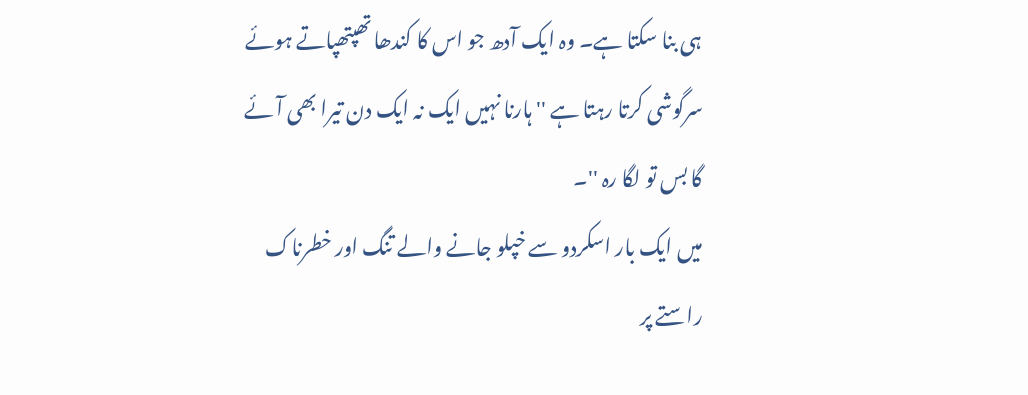ہی بنا سکتا ہے۔ وہ ایک آدھ جو اس کا کندھا تھپتھپاتے ہوئے سرگوشی کرتا رہتا ہے '' ہارنا نہیں ایک نہ ایک دن تیرا بھی آئے گا بس تو لگا رہ ''۔
میں ایک بار اسکردو سے خپلو جانے والے تنگ اور خطرناک راستے پر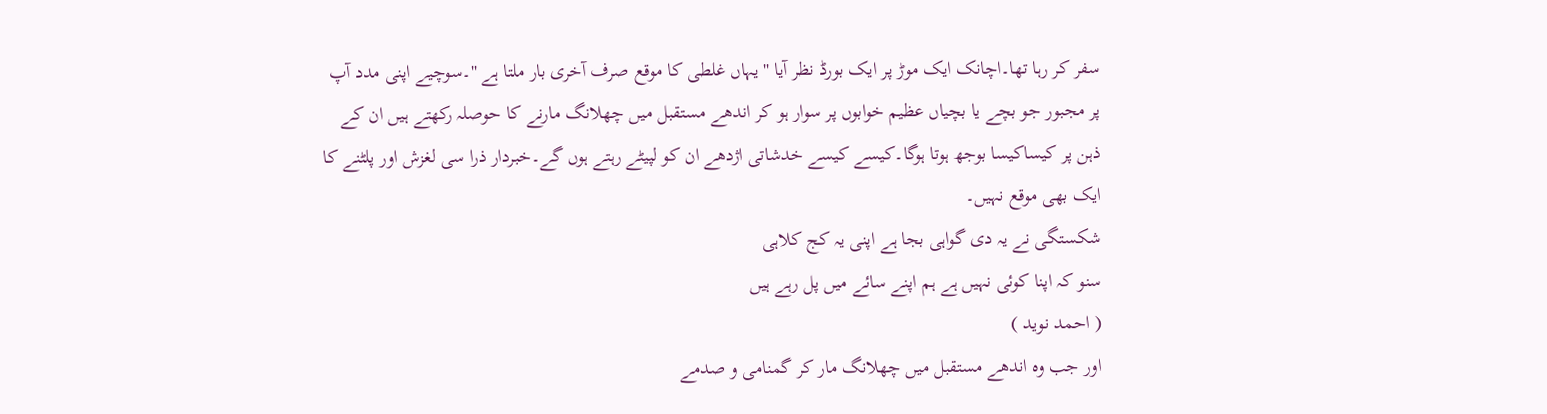سفر کر رہا تھا۔اچانک ایک موڑ پر ایک بورڈ نظر آیا '' یہاں غلطی کا موقع صرف آخری بار ملتا ہے ''۔سوچیے اپنی مدد آپ پر مجبور جو بچے یا بچیاں عظیم خوابوں پر سوار ہو کر اندھے مستقبل میں چھلانگ مارنے کا حوصلہ رکھتے ہیں ان کے ذہن پر کیساکیسا بوجھ ہوتا ہوگا۔کیسے کیسے خدشاتی اژدھے ان کو لپیٹے رہتے ہوں گے۔خبردار ذرا سی لغزش اور پلٹنے کا ایک بھی موقع نہیں۔
شکستگی نے یہ دی گواہی بجا ہے اپنی یہ کج کلاہی
سنو کہ اپنا کوئی نہیں ہے ہم اپنے سائے میں پل رہے ہیں
( احمد نوید )
اور جب وہ اندھے مستقبل میں چھلانگ مار کر گمنامی و صدمے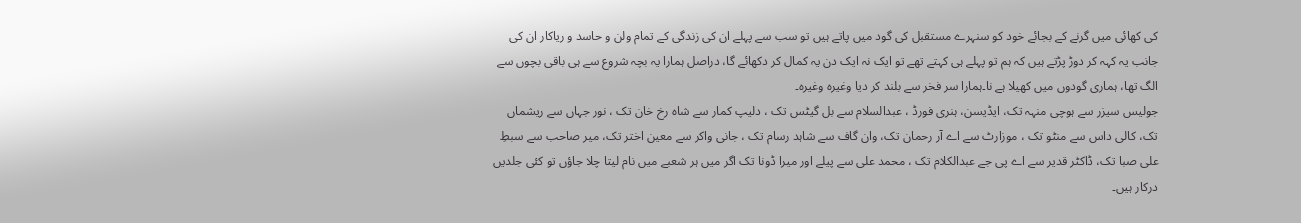کی کھائی میں گرنے کے بجائے خود کو سنہرے مستقبل کی گود میں پاتے ہیں تو سب سے پہلے ان کی زندگی کے تمام ولن و حاسد و ریاکار ان کی جانب یہ کہہ کر دوڑ پڑتے ہیں کہ ہم تو پہلے ہی کہتے تھے تو ایک نہ ایک دن یہ کمال کر دکھائے گا، دراصل ہمارا یہ بچہ شروع سے ہی باقی بچوں سے الگ تھا، ہماری گودوں میں کھیلا ہے نا۔ہمارا سر فخر سے بلند کر دیا وغیرہ وغیرہ۔
جولیس سیزر سے ہوچی منہہ تک، ایڈیسن، ہنری فورڈ ، عبدالسلام سے بل گیٹس تک ، دلیپ کمار سے شاہ رخ خان تک ، نور جہاں سے ریشماں تک، کالی داس سے منٹو تک ، موزارٹ سے اے آر رحمان تک، وان گاف سے شاہد رسام تک ، جانی واکر سے معین اختر تک، میر صاحب سے سبطِ علی صبا تک، ڈاکٹر قدیر سے اے پی جے عبدالکلام تک ، محمد علی سے پیلے اور میرا ڈونا تک اگر میں ہر شعبے میں نام لیتا چلا جاؤں تو کئی جلدیں درکار ہیں۔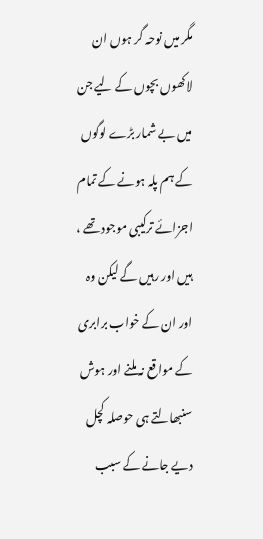مگر میں نوحہ گر ہوں ان لاکھوں بچوں کے لیے جن میں بے شمار بڑے لوگوں کے ہم پلہ ہونے کے تمام اجزائے ترکیبی موجود تھے ، ہیں اور رہیں گے لیکن وہ اور ان کے خواب برابری کے مواقع نہ ملنے اور ہوش سنبھالتے ہی حوصلہ کچل دیے جانے کے سبب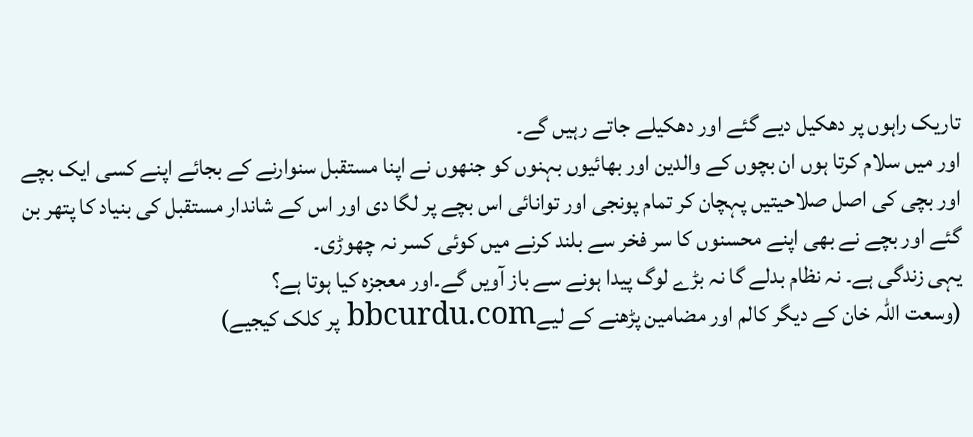تاریک راہوں پر دھکیل دیے گئے اور دھکیلے جاتے رہیں گے۔
اور میں سلام کرتا ہوں ان بچوں کے والدین اور بھائیوں بہنوں کو جنھوں نے اپنا مستقبل سنوارنے کے بجائے اپنے کسی ایک بچے اور بچی کی اصل صلاحیتیں پہچان کر تمام پونجی اور توانائی اس بچے پر لگا دی اور اس کے شاندار مستقبل کی بنیاد کا پتھر بن گئے اور بچے نے بھی اپنے محسنوں کا سر فخر سے بلند کرنے میں کوئی کسر نہ چھوڑی۔
یہی زندگی ہے۔ نہ نظام بدلے گا نہ بڑے لوگ پیدا ہونے سے باز آویں گے۔اور معجزہ کیا ہوتا ہے؟
(وسعت اللہ خان کے دیگر کالم اور مضامین پڑھنے کے لیےbbcurdu.com پر کلک کیجیے)